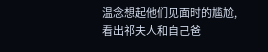温念想起他们见面时的尴尬,看出祁夫人和自己爸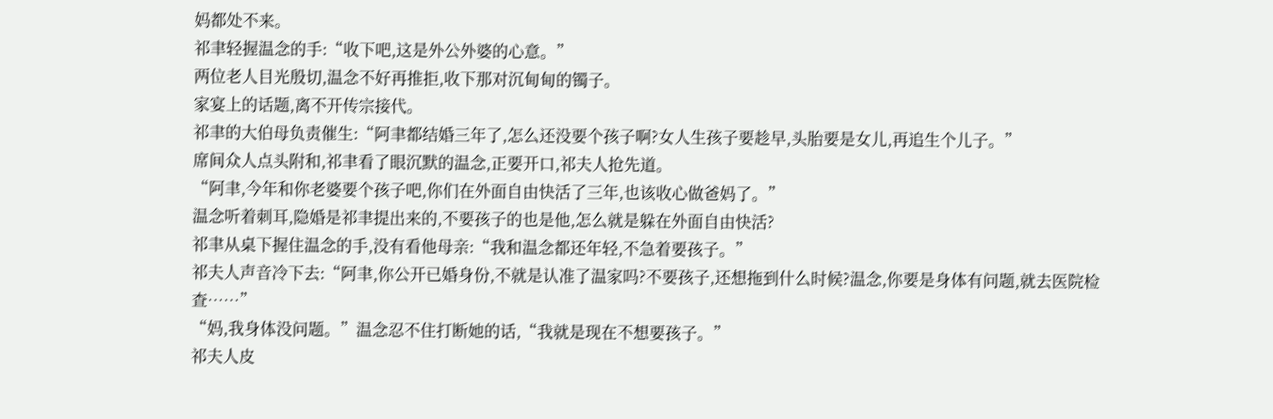妈都处不来。
祁聿轻握温念的手:“收下吧,这是外公外婆的心意。”
两位老人目光殷切,温念不好再推拒,收下那对沉甸甸的镯子。
家宴上的话题,离不开传宗接代。
祁聿的大伯母负责催生:“阿聿都结婚三年了,怎么还没要个孩子啊?女人生孩子要趁早,头胎要是女儿,再追生个儿子。”
席间众人点头附和,祁聿看了眼沉默的温念,正要开口,祁夫人抢先道。
“阿聿,今年和你老婆要个孩子吧,你们在外面自由快活了三年,也该收心做爸妈了。”
温念听着刺耳,隐婚是祁聿提出来的,不要孩子的也是他,怎么就是躲在外面自由快活?
祁聿从桌下握住温念的手,没有看他母亲:“我和温念都还年轻,不急着要孩子。”
祁夫人声音冷下去:“阿聿,你公开已婚身份,不就是认准了温家吗?不要孩子,还想拖到什么时候?温念,你要是身体有问题,就去医院检查……”
“妈,我身体没问题。”温念忍不住打断她的话,“我就是现在不想要孩子。”
祁夫人皮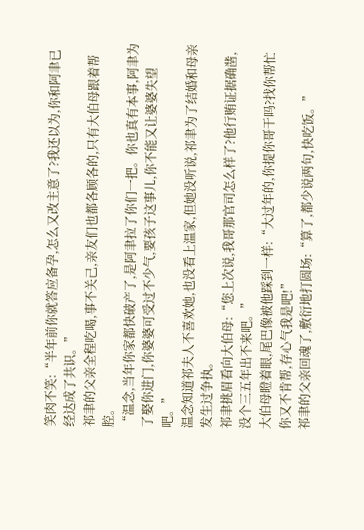笑肉不笑:“半年前你就答应备孕,怎么又改主意了?我还以为,你和阿聿已经达成了共识。”
祁聿的父亲全程吃喝,事不关己,亲友们也都各顾各的,只有大伯母跟着帮腔。
“温念,当年你家都快破产了,是阿聿拉了你们一把。你也真有本事,阿聿为了娶你进门,你婆婆可受过不少气,要孩子这事儿,你不能又让婆婆失望吧。”
温念知道祁夫人不喜欢她,也没看上温家,但她没听说,祁聿为了结婚和母亲发生过争执。
祁聿挑眉看向大伯母:“您上次说,我哥那官司怎么样了?他行贿证据确凿,没个三五年出不来吧。”
大伯母瞪着眼,尾巴像被他踩到一样:“大过年的,你提你哥干吗?找你帮忙你又不肯帮,存心气我是吧!”
祁聿的父亲回魂了,敷衍地打圆场:“算了,都少说两句,快吃饭。”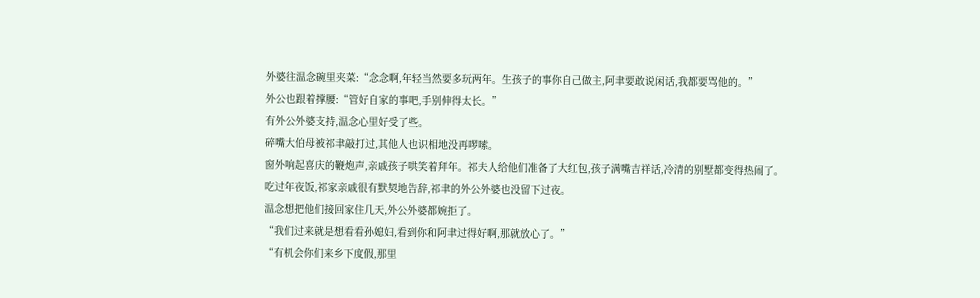外婆往温念碗里夹菜:“念念啊,年轻当然要多玩两年。生孩子的事你自己做主,阿聿要敢说闲话,我都要骂他的。”
外公也跟着撑腰:“管好自家的事吧,手别伸得太长。”
有外公外婆支持,温念心里好受了些。
碎嘴大伯母被祁聿敲打过,其他人也识相地没再啰嗦。
窗外响起喜庆的鞭炮声,亲戚孩子哄笑着拜年。祁夫人给他们准备了大红包,孩子满嘴吉祥话,冷清的别墅都变得热闹了。
吃过年夜饭,祁家亲戚很有默契地告辞,祁聿的外公外婆也没留下过夜。
温念想把他们接回家住几天,外公外婆都婉拒了。
“我们过来就是想看看孙媳妇,看到你和阿聿过得好啊,那就放心了。”
“有机会你们来乡下度假,那里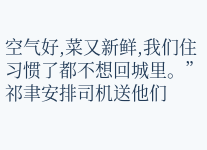空气好,菜又新鲜,我们住习惯了都不想回城里。”
祁聿安排司机送他们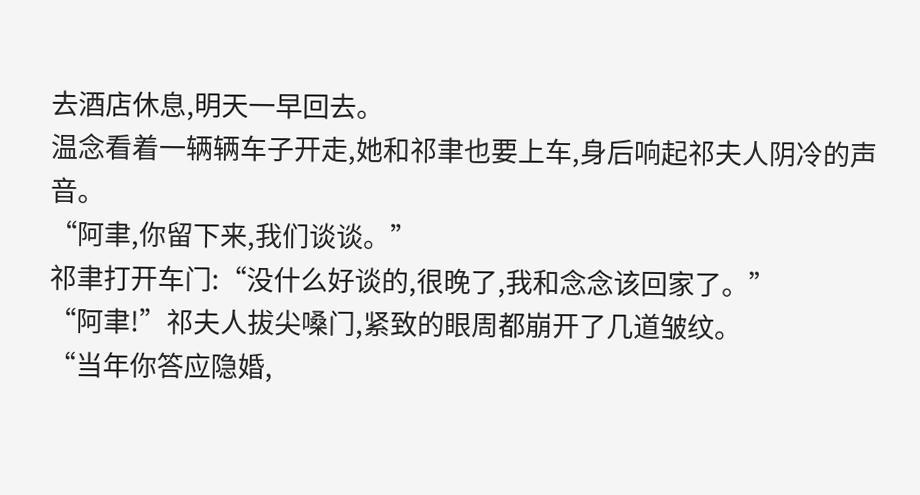去酒店休息,明天一早回去。
温念看着一辆辆车子开走,她和祁聿也要上车,身后响起祁夫人阴冷的声音。
“阿聿,你留下来,我们谈谈。”
祁聿打开车门:“没什么好谈的,很晚了,我和念念该回家了。”
“阿聿!”祁夫人拔尖嗓门,紧致的眼周都崩开了几道皱纹。
“当年你答应隐婚,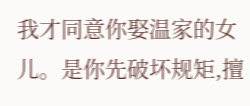我才同意你娶温家的女儿。是你先破坏规矩,擅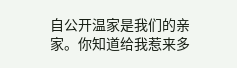自公开温家是我们的亲家。你知道给我惹来多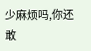少麻烦吗,你还敢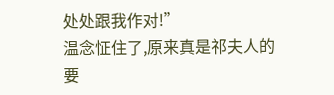处处跟我作对!”
温念怔住了,原来真是祁夫人的要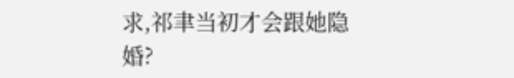求,祁聿当初才会跟她隐婚?